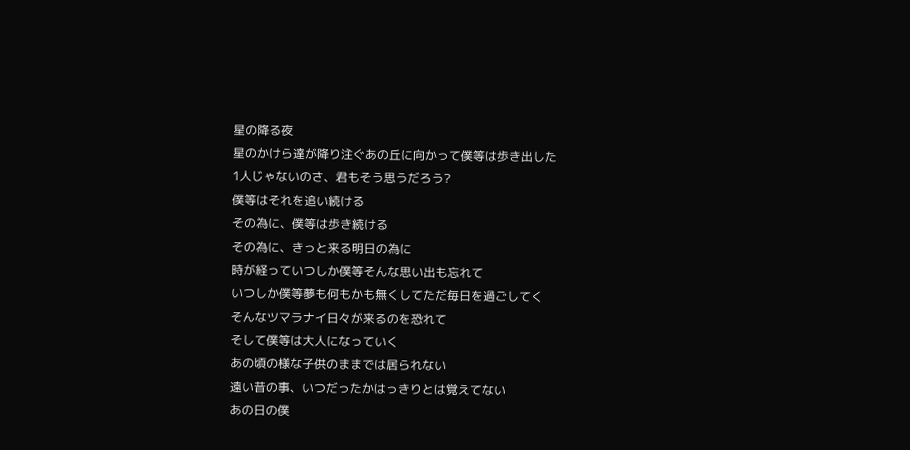星の降る夜
星のかけら達が降り注ぐあの丘に向かって僕等は歩き出した
1人じゃないのさ、君もそう思うだろう?
僕等はそれを追い続ける
その為に、僕等は歩き続ける
その為に、きっと来る明日の為に
時が経っていつしか僕等そんな思い出も忘れて
いつしか僕等夢も何もかも無くしてただ毎日を過ごしてく
そんなツマラナイ日々が来るのを恐れて
そして僕等は大人になっていく
あの頃の様な子供のままでは居られない
遠い昔の事、いつだったかはっきりとは覚えてない
あの日の僕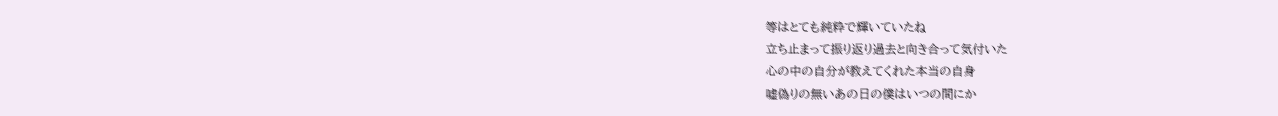等はとても純粋で輝いていたね
立ち止まって振り返り過去と向き合って気付いた
心の中の自分が教えてくれた本当の自身
嘘偽りの無いあの日の僕はいつの間にか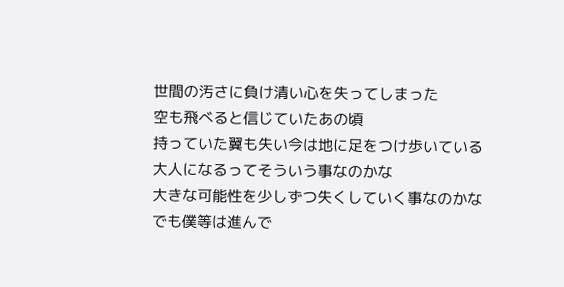世間の汚さに負け清い心を失ってしまった
空も飛べると信じていたあの頃
持っていた翼も失い今は地に足をつけ歩いている
大人になるってそういう事なのかな
大きな可能性を少しずつ失くしていく事なのかな
でも僕等は進んで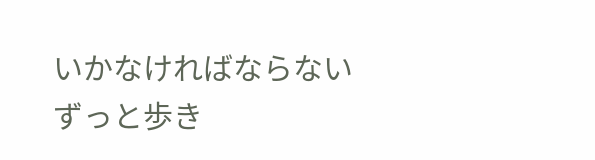いかなければならない
ずっと歩き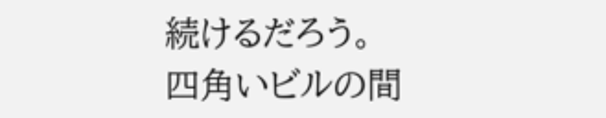続けるだろう。
四角いビルの間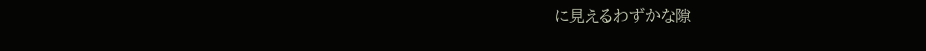に見えるわずかな隙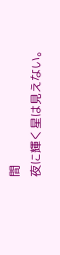間
夜に輝く星は見えない。